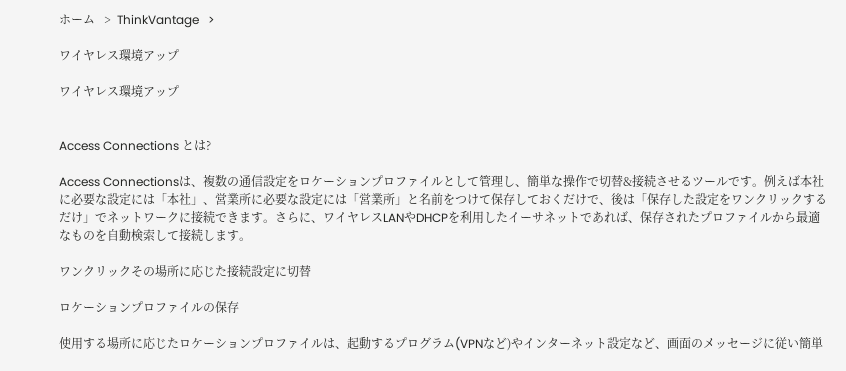ホーム   >  ThinkVantage   >

ワイヤレス環境アップ

ワイヤレス環境アップ


Access Connections とは?

Access Connectionsは、複数の通信設定をロケーションプロファイルとして管理し、簡単な操作で切替&接続させるツールです。例えば本社に必要な設定には「本社」、営業所に必要な設定には「営業所」と名前をつけて保存しておくだけで、後は「保存した設定をワンクリックするだけ」でネットワークに接続できます。さらに、ワイヤレスLANやDHCPを利用したイーサネットであれば、保存されたプロファイルから最適なものを自動検索して接続します。

ワンクリックその場所に応じた接続設定に切替

ロケーションプロファイルの保存

使用する場所に応じたロケーションプロファイルは、起動するプログラム(VPNなど)やインターネット設定など、画面のメッセージに従い簡単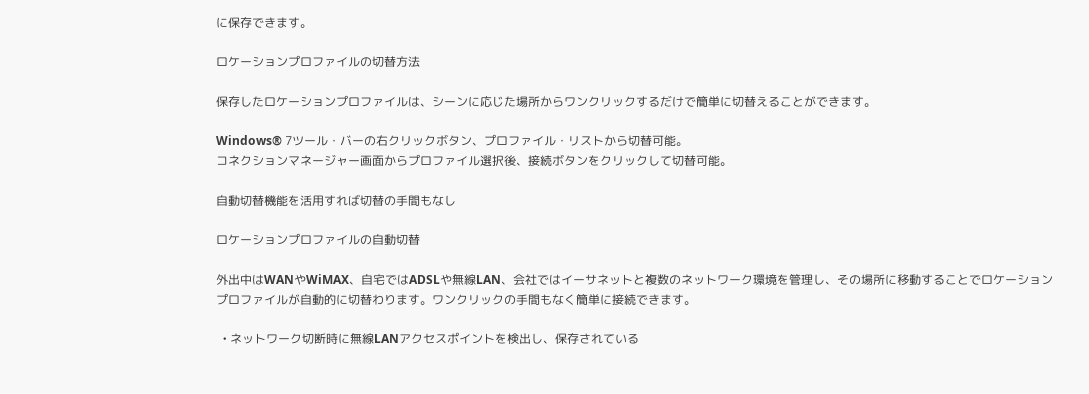に保存できます。

ロケーションプロファイルの切替方法

保存したロケーションプロファイルは、シーンに応じた場所からワンクリックするだけで簡単に切替えることができます。

Windows® 7ツール・バーの右クリックボタン、プロファイル・リストから切替可能。
コネクションマネージャー画面からプロファイル選択後、接続ボタンをクリックして切替可能。

自動切替機能を活用すれば切替の手間もなし

ロケーションプロファイルの自動切替

外出中はWANやWiMAX、自宅ではADSLや無線LAN、会社ではイーサネットと複数のネットワーク環境を管理し、その場所に移動することでロケーションプロファイルが自動的に切替わります。ワンクリックの手間もなく簡単に接続できます。

  • ネットワーク切断時に無線LANアクセスポイントを検出し、保存されている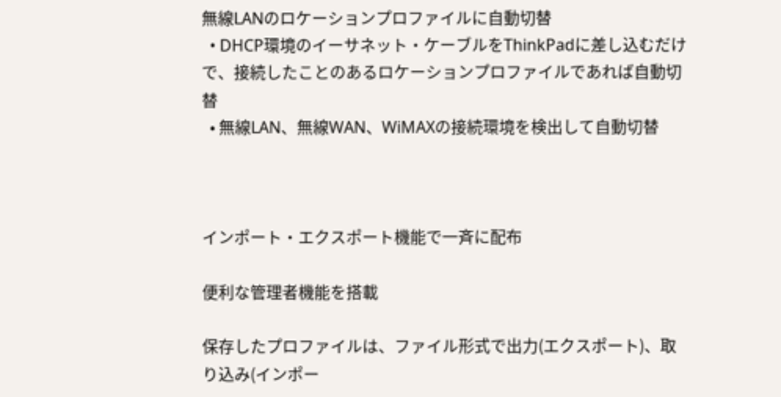無線LANのロケーションプロファイルに自動切替
  • DHCP環境のイーサネット・ケーブルをThinkPadに差し込むだけで、接続したことのあるロケーションプロファイルであれば自動切替
  • 無線LAN、無線WAN、WiMAXの接続環境を検出して自動切替



インポート・エクスポート機能で一斉に配布

便利な管理者機能を搭載

保存したプロファイルは、ファイル形式で出力(エクスポート)、取り込み(インポー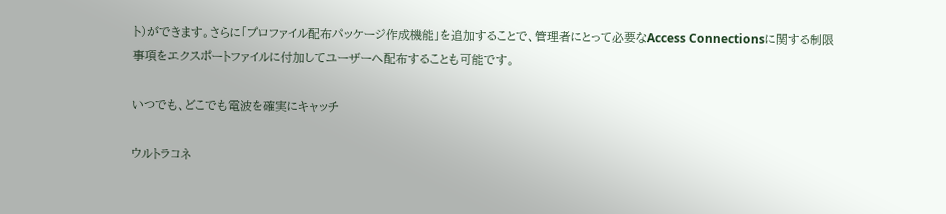ト)ができます。さらに「プロファイル配布パッケージ作成機能」を追加することで、管理者にとって必要なAccess Connectionsに関する制限事項をエクスポートファイルに付加してユーザーへ配布することも可能です。

いつでも、どこでも電波を確実にキャッチ

ウルトラコネ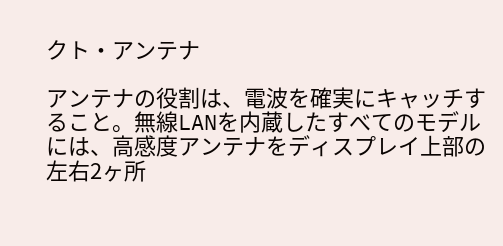クト・アンテナ

アンテナの役割は、電波を確実にキャッチすること。無線LANを内蔵したすべてのモデルには、高感度アンテナをディスプレイ上部の左右2ヶ所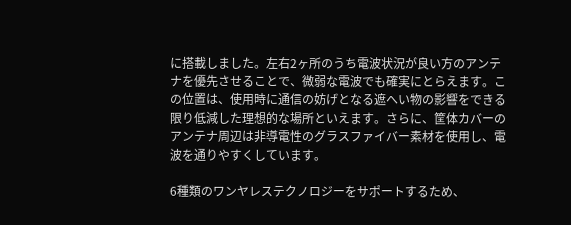に搭載しました。左右2ヶ所のうち電波状況が良い方のアンテナを優先させることで、微弱な電波でも確実にとらえます。この位置は、使用時に通信の妨げとなる遮へい物の影響をできる限り低減した理想的な場所といえます。さらに、筐体カバーのアンテナ周辺は非導電性のグラスファイバー素材を使用し、電波を通りやすくしています。

6種類のワンヤレステクノロジーをサポートするため、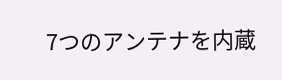7つのアンテナを内蔵